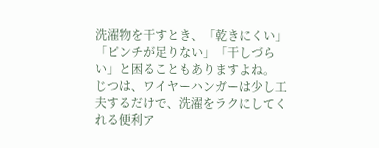洗濯物を干すとき、「乾きにくい」「ピンチが足りない」「干しづらい」と困ることもありますよね。
じつは、ワイヤーハンガーは少し工夫するだけで、洗濯をラクにしてくれる便利ア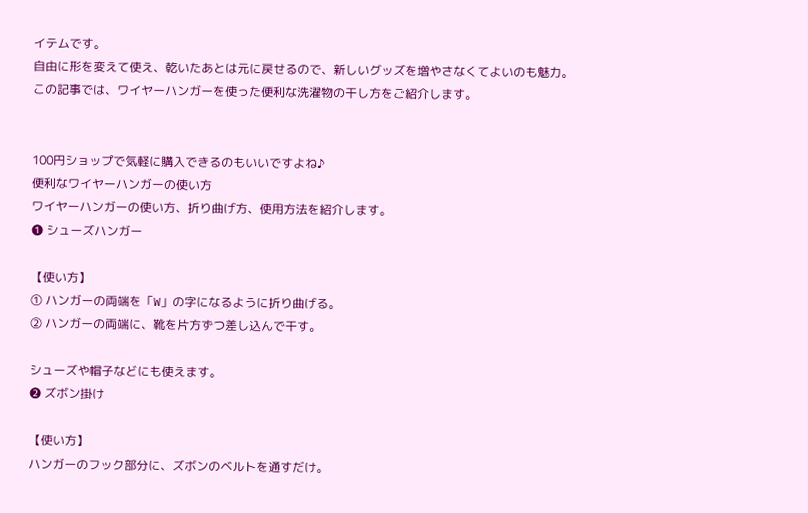イテムです。
自由に形を変えて使え、乾いたあとは元に戻せるので、新しいグッズを増やさなくてよいのも魅力。
この記事では、ワイヤーハンガーを使った便利な洗濯物の干し方をご紹介します。


100円ショップで気軽に購入できるのもいいですよね♪
便利なワイヤーハンガーの使い方
ワイヤーハンガーの使い方、折り曲げ方、使用方法を紹介します。
❶ シューズハンガー

【使い方】
① ハンガーの両端を「W」の字になるように折り曲げる。
② ハンガーの両端に、靴を片方ずつ差し込んで干す。

シューズや帽子などにも使えます。
❷ ズボン掛け

【使い方】
ハンガーのフック部分に、ズボンのベルトを通すだけ。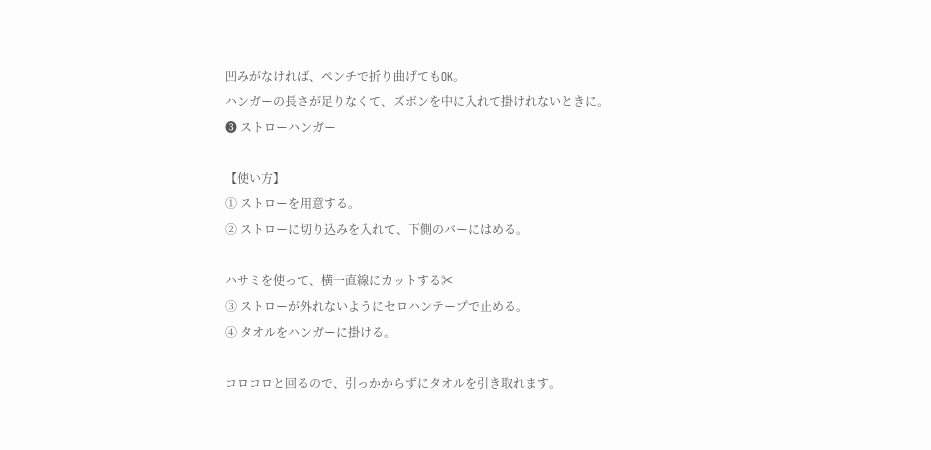凹みがなければ、ペンチで折り曲げてもOK。
ハンガーの長さが足りなくて、ズボンを中に入れて掛けれないときに。
❸ ストローハンガー

【使い方】
① ストローを用意する。
② ストローに切り込みを入れて、下側のバーにはめる。

ハサミを使って、横一直線にカットする✂
③ ストローが外れないようにセロハンテープで止める。
④ タオルをハンガーに掛ける。

コロコロと回るので、引っかからずにタオルを引き取れます。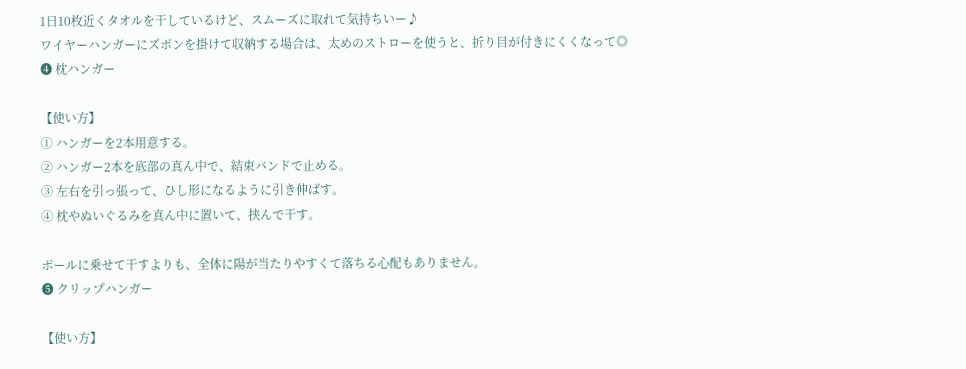1日10枚近くタオルを干しているけど、スムーズに取れて気持ちいー♪
ワイヤーハンガーにズボンを掛けて収納する場合は、太めのストローを使うと、折り目が付きにくくなって◎
❹ 枕ハンガー

【使い方】
① ハンガーを2本用意する。
② ハンガー2本を底部の真ん中で、結束バンドで止める。
③ 左右を引っ張って、ひし形になるように引き伸ばす。
④ 枕やぬいぐるみを真ん中に置いて、挟んで干す。

ポールに乗せて干すよりも、全体に陽が当たりやすくて落ちる心配もありません。
❺ クリップハンガー

【使い方】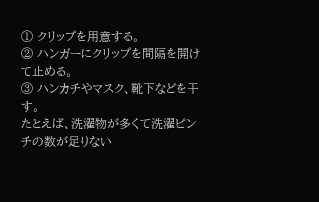① クリップを用意する。
② ハンガーにクリップを間隔を開けて止める。
③ ハンカチやマスク、靴下などを干す。
たとえば、洗濯物が多くて洗濯ピンチの数が足りない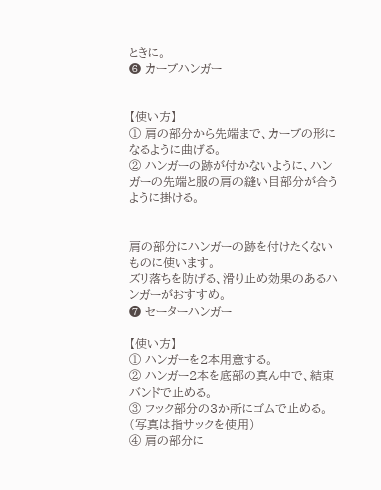ときに。
❻ カーブハンガー


【使い方】
① 肩の部分から先端まで、カーブの形になるように曲げる。
② ハンガーの跡が付かないように、ハンガーの先端と服の肩の縫い目部分が合うように掛ける。


肩の部分にハンガーの跡を付けたくないものに使います。
ズリ落ちを防げる、滑り止め効果のあるハンガーがおすすめ。
❼ セーターハンガー

【使い方】
① ハンガーを2本用意する。
② ハンガー2本を底部の真ん中で、結束バンドで止める。
③ フック部分の3か所にゴムで止める。(写真は指サックを使用)
④ 肩の部分に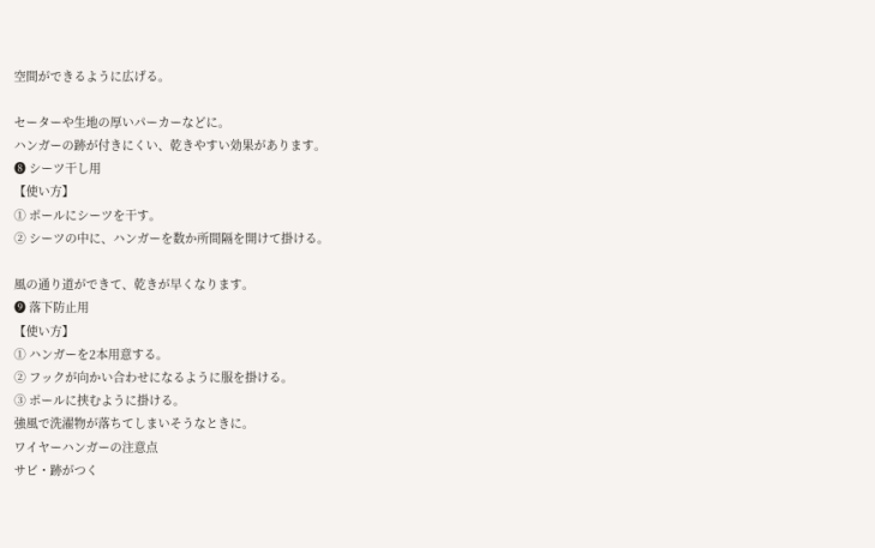空間ができるように広げる。

セーターや生地の厚いパーカーなどに。
ハンガーの跡が付きにくい、乾きやすい効果があります。
❽ シーツ干し用
【使い方】
① ポールにシーツを干す。
② シーツの中に、ハンガーを数か所間隔を開けて掛ける。

風の通り道ができて、乾きが早くなります。
❾ 落下防止用
【使い方】
① ハンガーを2本用意する。
② フックが向かい合わせになるように服を掛ける。
③ ポールに挟むように掛ける。
強風で洗濯物が落ちてしまいそうなときに。
ワイヤーハンガーの注意点
サビ・跡がつく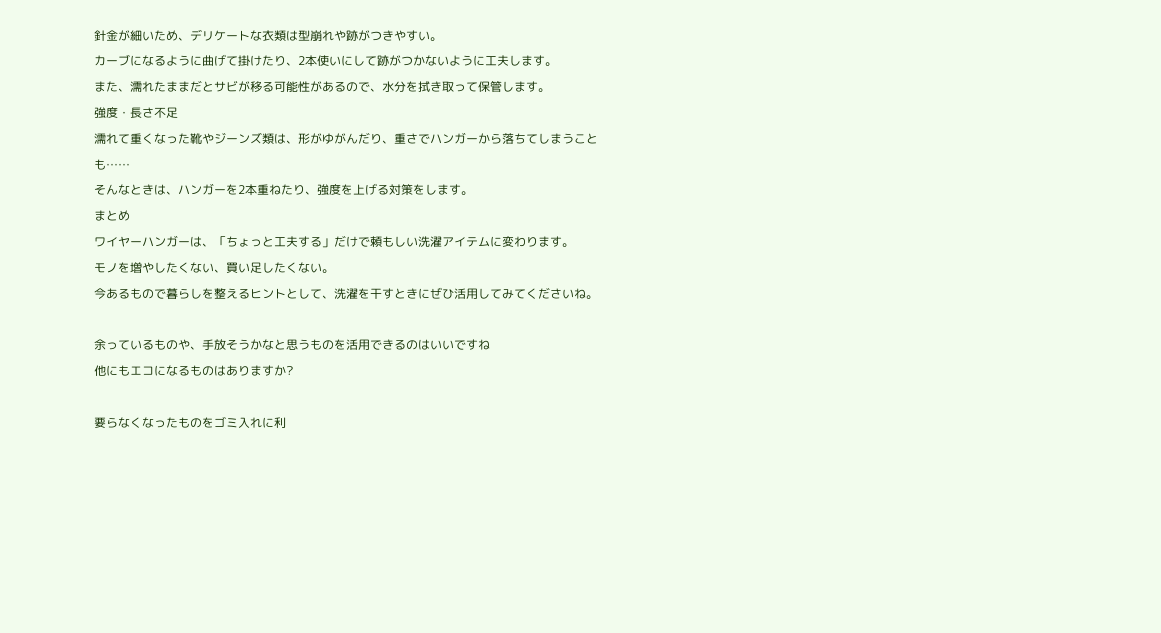針金が細いため、デリケートな衣類は型崩れや跡がつきやすい。
カーブになるように曲げて掛けたり、2本使いにして跡がつかないように工夫します。
また、濡れたままだとサビが移る可能性があるので、水分を拭き取って保管します。
強度・長さ不足
濡れて重くなった靴やジーンズ類は、形がゆがんだり、重さでハンガーから落ちてしまうことも……
そんなときは、ハンガーを2本重ねたり、強度を上げる対策をします。
まとめ
ワイヤーハンガーは、「ちょっと工夫する」だけで頼もしい洗濯アイテムに変わります。
モノを増やしたくない、買い足したくない。
今あるもので暮らしを整えるヒントとして、洗濯を干すときにぜひ活用してみてくださいね。

余っているものや、手放そうかなと思うものを活用できるのはいいですね
他にもエコになるものはありますか?

要らなくなったものをゴミ入れに利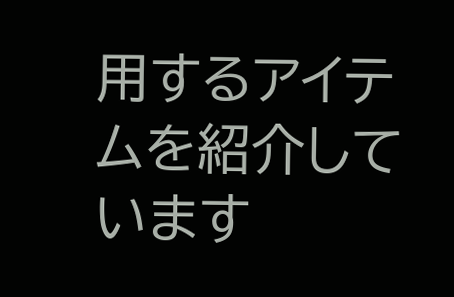用するアイテムを紹介しています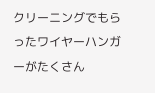クリーニングでもらったワイヤーハンガーがたくさん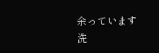余っています
洗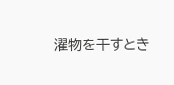濯物を干すとき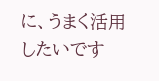に、うまく活用したいです